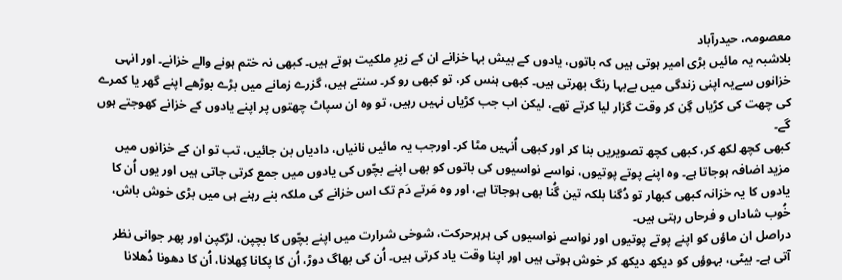معصومہ، حیدرآباد
بلاشبہ یہ مائیں بڑی امیر ہوتی ہیں کہ باتوں، یادوں کے بیش بہا خزانے ان کے زیرِ ملکیت ہوتے ہیں۔ کبھی نہ ختم ہونے والے خزانے۔ اور انہی خزانوں سےیہ اپنی زندگی میں بےبہا رنگ بھرتی ہیں۔ کبھی ہنس کر، تو کبھی رو کر۔ سنتے ہیں، گزرے زمانے میں بڑے بوڑھے اپنے گھر یا کمرے کی چھت کی کڑیاں گِن کر وقت گزار لیا کرتے تھے، لیکن اب جب کڑیاں نہیں رہیں، تو وہ ان سپاٹ چھتوں پر اپنے یادوں کے خزانے کھوجتے ہوں گے۔
کبھی کچھ لکھ کر، کبھی کچھ تصویریں بنا کر اور کبھی اُنہیں مٹا کر۔ اورجب یہ مائیں نانیاں، دادیاں بن جائیں، تب تو ان کے خزانوں میں مزید اضافہ ہوجاتا ہے۔ وہ اپنے پوتے پوتیوں، نواسے نواسیوں کی باتوں کو بھی اپنے بچّوں کی یادوں میں جمع کرتی جاتی ہیں اور یوں اُن کا یادوں کا یہ خزانہ کبھی کبھار تو دُگنا بلکہ تین گُنا بھی ہوجاتا ہے، اور وہ مَرتے دَم تک اس خزانے کی ملکہ بنے رہنے ہی میں بڑی خوش باش، خُوب شاداں و فرحاں رہتی ہیں۔
دراصل ان ماؤں کو اپنے پوتے پوتیوں اور نواسے نواسیوں کی ہرہرحرکت، شوخی شرارت میں اپنے بچّوں کا بچپن، لڑکپن اور پھر جوانی نظر آتی ہے۔ بیٹی، بہوؤں کو دیکھ دیکھ کر خوش ہوتی ہیں اور اپنا وقت یاد کرتی ہیں۔ اُن کی بھاگ دوڑ، اُن کا پکانا کِھلانا، اُن کا دھونا دُھلانا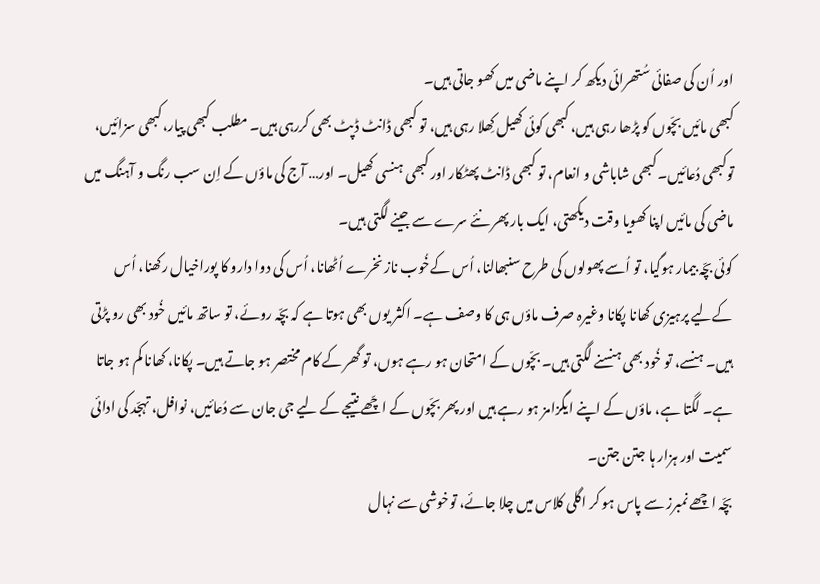اور اُن کی صفائی سُتھرائی دیکھ کر اپنے ماضی میں کھو جاتی ہیں۔
کبھی مائیں بچّوں کو پڑھا رہی ہیں، کبھی کوئی کھیل کِھلا رہی ہیں، تو کبھی ڈانٹ ڈپٹ بھی کررہی ہیں۔ مطلب کبھی پیار،کبھی سزائیں، توکبھی دُعائیں۔ کبھی شاباشی و انعام، تو کبھی ڈانٹ پھٹکار اور کبھی ہنسی کھیل۔ اور… آج کی ماؤں کے اِن سب رنگ و آہنگ میں ماضی کی مائیں اپنا کھویا وقت دیکھتی، ایک بار پھر نئے سرے سے جینے لگتی ہیں۔
کوئی بچّہ بیمار ہوگیا، تو اُسے پھولوں کی طرح سنبھالنا، اُس کےخُوب ناز نخرے اُٹھانا، اُس کی دوا دارو کا پوراخیال رکھنا، اُس کےلیے پرہیزی کھانا پکانا وغیرہ صرف ماؤں ہی کا وصف ہے۔ اکثر یوں بھی ہوتا ہے کہ بچّہ روئے، تو ساتھ مائیں خُود بھی رو پڑتی ہیں۔ ہنسے، تو خُود بھی ہنسنے لگتی ہیں۔ بچّوں کے امتحان ہو رہے ہوں، تو گھر کے کام مختصر ہو جاتے ہیں۔ پکانا، کھانا کم ہو جاتا ہے۔ لگتا ہے، ماؤں کے اپنے ایگزامز ہو رہے ہیں اور پھر بچّوں کے اچّھے نتیجے کے لیے جی جان سے دُعائیں، نوافل، تہجّد کی ادائی سمیت اور ہزار ہا جتن جتن۔
بچّہ اچھے نمبرز سے پاس ہو کر اگلی کلاس میں چلا جائے، توخوشی سے نہال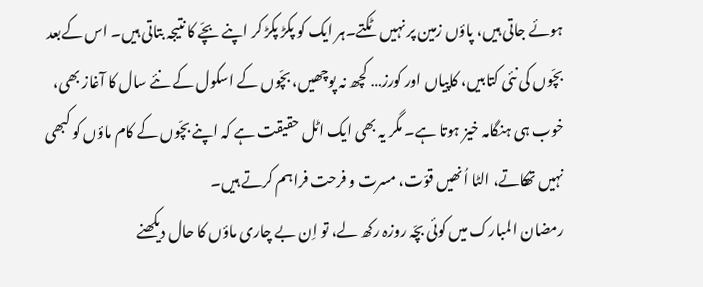ہوئے جاتی ہیں، پاؤں زمین پر نہیں ٹکتے۔ہر ایک کو پکڑ پکڑ کر اپنے بچّے کا نتیجہ بتاتی ہیں۔ اس کےبعد بچّوں کی نئی کتابیں، کاپیاں اور کورز… کچھ نہ پوچھیں، بچّوں کے اسکول کے نئے سال کا آغاز بھی، خوب ہی ہنگامہ خیز ہوتا ہے۔ مگر یہ بھی ایک اٹل حقیقت ہے کہ اپنے بچّوں کے کام ماؤں کو کبھی نہیں تھکاتے، الٹا اُنھیں قوّت، مسرت و فرحت فراہم کرتے ہیں۔
رمضان المبارک میں کوئی بچّہ روزہ رکھ لے، تو اِن بے چاری ماؤں کا حال دیکھنے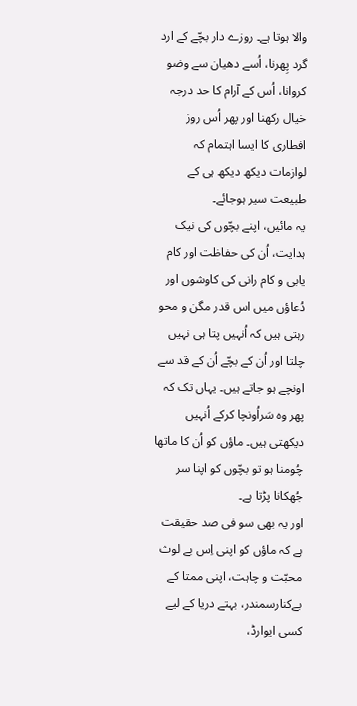والا ہوتا ہے۔ روزے دار بچّے کے ارد گرد پِھرنا، اُسے دھیان سے وضو کروانا، اُس کے آرام کا حد درجہ خیال رکھنا اور پھر اُس روز افطاری کا ایسا اہتمام کہ لوازمات دیکھ دیکھ ہی کے طبیعت سیر ہوجائے۔
یہ مائیں، اپنے بچّوں کی نیک ہدایت، اُن کی حفاظت اور کام یابی و کام رانی کی کاوشوں اور دُعاؤں میں اس قدر مگن و محو رہتی ہیں کہ اُنہیں پتا ہی نہیں چلتا اور اُن کے بچّے اُن کے قد سے اونچے ہو جاتے ہیں۔ یہاں تک کہ پھر وہ سَراُونچا کرکے اُنہیں دیکھتی ہیں۔ ماؤں کو اُن کا ماتھا چُومنا ہو تو بچّوں کو اپنا سر جُھکانا پڑتا ہے۔
اور یہ بھی سو فی صد حقیقت ہے کہ ماؤں کو اپنی اِس بے لوث محبّت و چاہت، اپنی ممتا کے بےکنارسمندر، بہتے دریا کے لیے کسی ایوارڈ،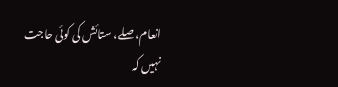انعام، صلے، ستائش کی کوئی حاجت نہیں کہ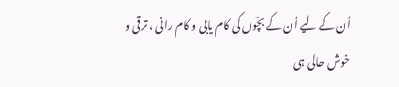اُن کے لیے اُن کے بچّوں کی کام یابی و کام رانی ، ترقی و خوش حالی ہی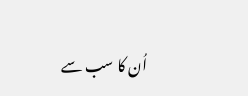اُن کا سب سے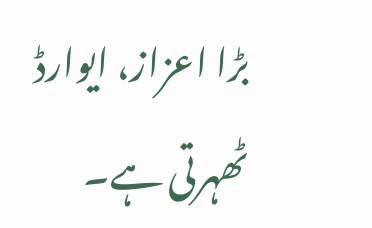بڑا اعزاز، ایوارڈ ٹھہرتی ہے۔